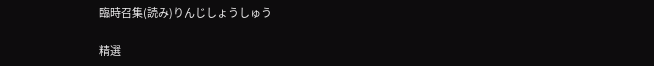臨時召集(読み)りんじしょうしゅう

精選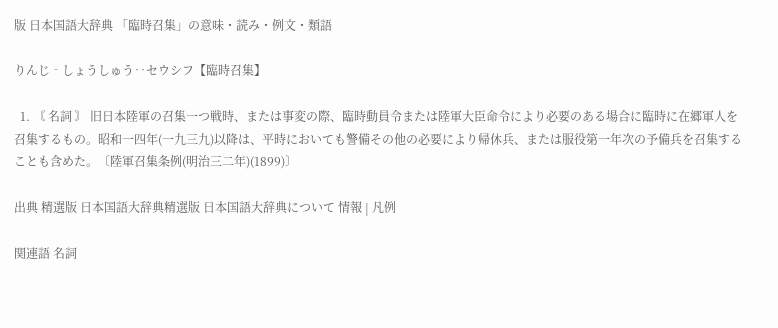版 日本国語大辞典 「臨時召集」の意味・読み・例文・類語

りんじ‐しょうしゅう‥セウシフ【臨時召集】

  1. 〘 名詞 〙 旧日本陸軍の召集一つ戦時、または事変の際、臨時動員令または陸軍大臣命令により必要のある場合に臨時に在郷軍人を召集するもの。昭和一四年(一九三九)以降は、平時においても警備その他の必要により帰休兵、または服役第一年次の予備兵を召集することも含めた。〔陸軍召集条例(明治三二年)(1899)〕

出典 精選版 日本国語大辞典精選版 日本国語大辞典について 情報 | 凡例

関連語 名詞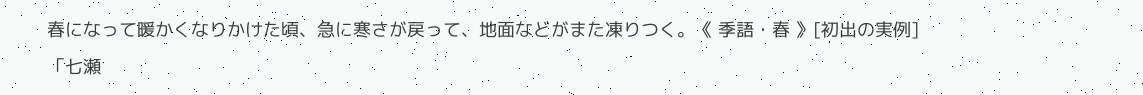春になって暖かくなりかけた頃、急に寒さが戻って、地面などがまた凍りつく。《 季語・春 》[初出の実例]「七瀬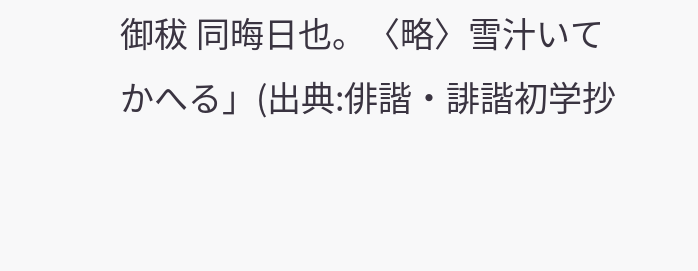御秡 同晦日也。〈略〉雪汁いてかへる」(出典:俳諧・誹諧初学抄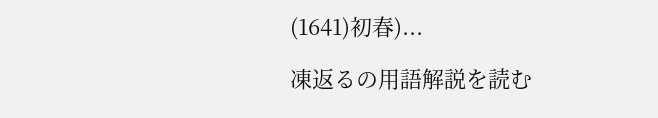(1641)初春)...

凍返るの用語解説を読む